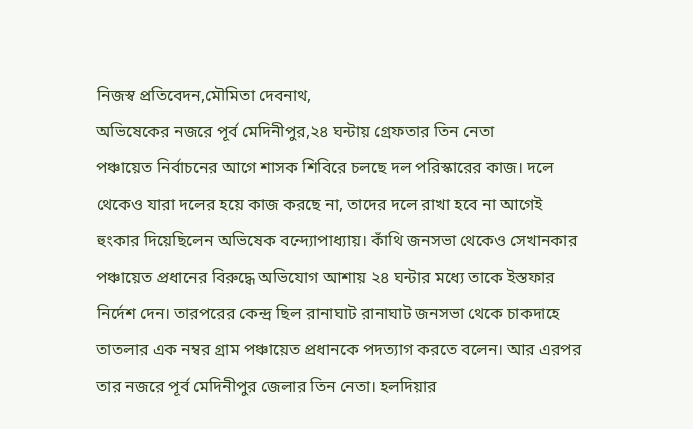নিজস্ব প্রতিবেদন,মৌমিতা দেবনাথ,
অভিষেকের নজরে পূর্ব মেদিনীপুর,২৪ ঘন্টায় গ্রেফতার তিন নেতা
পঞ্চায়েত নির্বাচনের আগে শাসক শিবিরে চলছে দল পরিস্কারের কাজ। দলে থেকেও যারা দলের হয়ে কাজ করছে না, তাদের দলে রাখা হবে না আগেই হুংকার দিয়েছিলেন অভিষেক বন্দ্যোপাধ্যায়। কাঁথি জনসভা থেকেও সেখানকার পঞ্চায়েত প্রধানের বিরুদ্ধে অভিযোগ আশায় ২৪ ঘন্টার মধ্যে তাকে ইস্তফার নির্দেশ দেন। তারপরের কেন্দ্র ছিল রানাঘাট রানাঘাট জনসভা থেকে চাকদাহে তাতলার এক নম্বর গ্রাম পঞ্চায়েত প্রধানকে পদত্যাগ করতে বলেন। আর এরপর তার নজরে পূর্ব মেদিনীপুর জেলার তিন নেতা। হলদিয়ার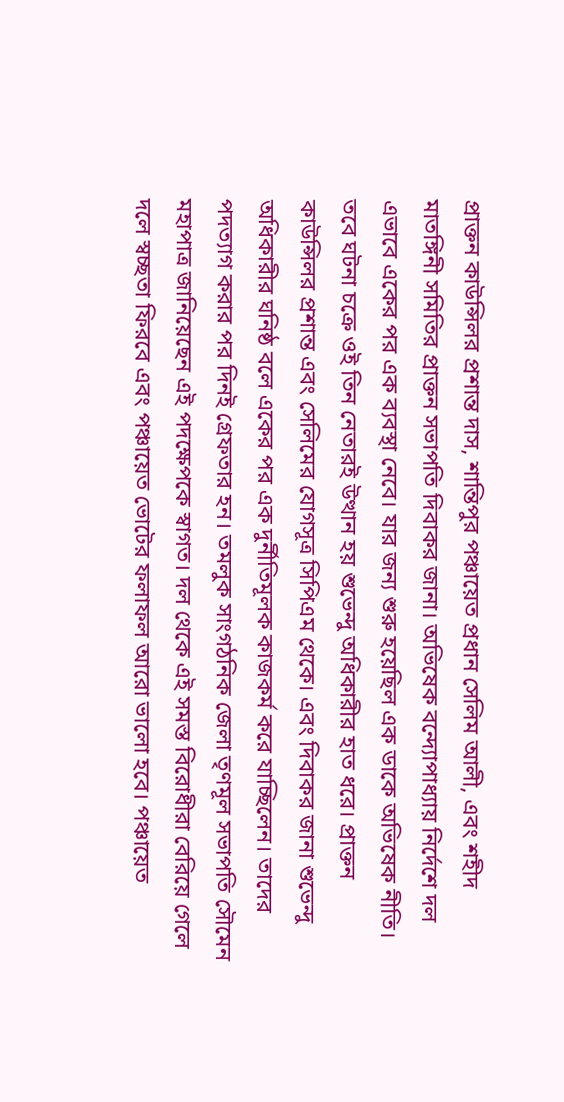প্রাক্তন কাউন্সিলর প্রশান্ত দাস, শান্তিপুর পঞ্চায়েত প্রধান সেলিম আলী, এবং শহীদ মাতঙ্গিনী সমিতির প্রাক্তন সভাপতি দিবাকর জানা। অভিষেক বন্দ্যোপাধ্যায় নির্দেশে দল এভাবে একের পর এক ব্যবস্থা নেবে। যার জন্য শুরু হয়েছিল এক ডাকে অভিষেক নীতি। তবে ঘটনা চক্রে ওই তিন নেতারই উত্থান হয় শুভেন্দু অধিকারীর হাত ধরে। প্রাক্তন কাউন্সিলর প্রশান্ত এবং সেলিমের যোগসূত্র সিপিএম থেকে। এবং দিবাকর জানা শুভেন্দু অধিকারীর ঘনিষ্ঠ বলে একের পর এক দুর্নীতিমূলক কাজকর্ম করে যাচ্ছিলেন। তাদের পদত্যাগ করার পর দিনই গ্রেফতার হন। তমলুক সাংগঠনিক জেলা তৃণমূল সভাপতি সৌমেন মহাপাত্র জানিয়েছেন এই পদক্ষেপকে স্বাগত। দল থেকে এই সমস্ত বিরোধীরা বেরিয়ে গেলে দলে স্বচ্ছতা ফিরবে এবং পঞ্চায়েত ভোটের ফলাফল আরো ভালো হবে। পঞ্চায়েত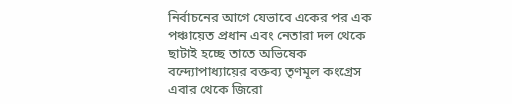নির্বাচনের আগে যেভাবে একের পর এক পঞ্চায়েত প্রধান এবং নেতারা দল থেকে ছাটাই হচ্ছে তাতে অভিষেক বন্দ্যোপাধ্যায়ের বক্তব্য তৃণমূল কংগ্রেস এবার থেকে জিরো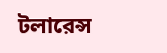টলারেন্স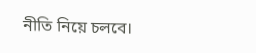নীতি নিয়ে চলবে।